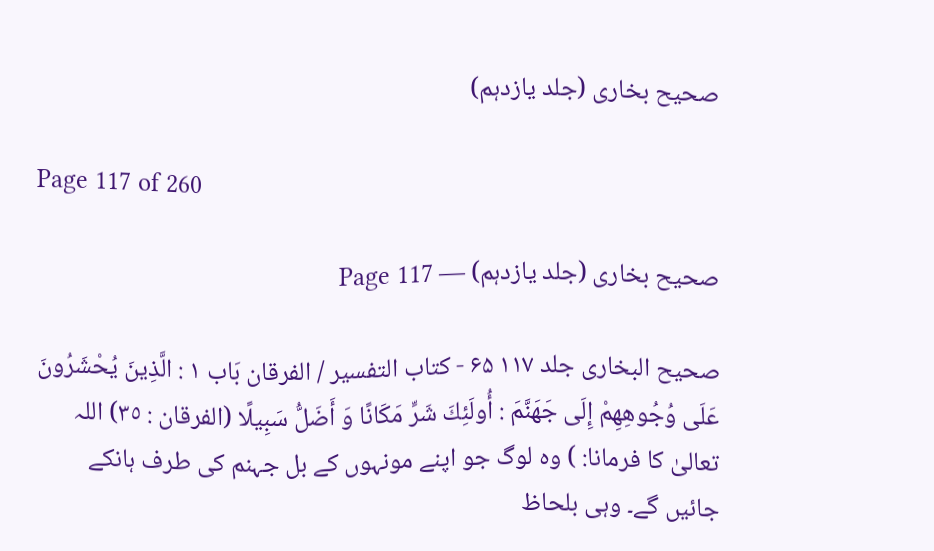صحیح بخاری (جلد یازدہم)

Page 117 of 260

صحیح بخاری (جلد یازدہم) — Page 117

صحیح البخاری جلد ۱۱۷ ۶۵ - کتاب التفسير / الفرقان بَاب ۱ : الَّذِينَ يُحْشَرُونَ عَلَى وُجُوهِهِمْ إِلَى جَهَنَّمَ : أُولَئِكَ شَرِّ مَكَانًا وَ أَضَلُّ سَبِيلًا (الفرقان : ٣٥) اللہ تعالیٰ کا فرمانا: ) وہ لوگ جو اپنے مونہوں کے بل جہنم کی طرف ہانکے جائیں گے۔ وہی بلحاظ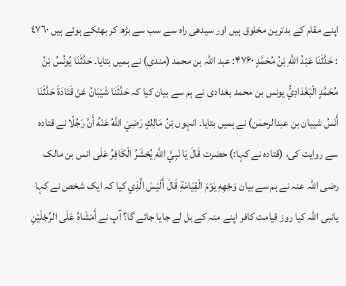اپنے مقام کے بدترین مخلوق ہیں اور سیدھی راہ سے سب سے بڑھ کر بھٹکے ہوئے ہیں ٤٧٦٠ : حَدَّثَنَا عَبْدُ اللَّهِ بْنُ مُحَمَّدٍ ۴۷۶۰: عبد اللہ بن محمد (مندی) نے ہمیں بتایا۔ حَدَّثَنَا يُونُسُ بْنُ مُحَمَّدٍ الْبَغْدَادِيُّ يونس بن محمد بغدادی نے ہم سے بیان کیا کہ حَدَّثَنَا شَيْبَانُ عَنْ قَتَادَةَ حَدَّثَنَا أَنَسُ شيبان بن عبدالرحمٰن) نے ہمیں بتایا۔ انہوں بْنُ مَالِكٍ رَضِيَ اللهُ عَنْهُ أَنَّ رَجُلًا نے قتادہ سے روایت کی، (قتادہ نے کہا:) حضرت قَالَ يَا نَبِيَّ اللَّهِ يُحْشَرُ الْكَافِرُ عَلَى انس بن مالک رضی اللہ عنہ نے ہم سے بیان وَجْهِهِ يَوْمَ الْقِيَامَةِ قَالَ أَلَيْسَ الَّذِي کیا کہ ایک شخص نے کہا یانبی اللہ کیا روز قیامت کافر اپنے منہ کے بل لے جایا جائے گا؟ آپ نے أَمْشَاهُ عَلَى الرِّجْلَيْنِ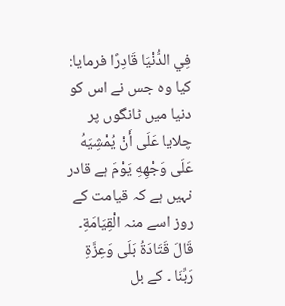فِي الدُّنْيَا قَادِرًا فرمایا: کیا وہ جس نے اس کو دنیا میں ٹانگوں پر چلایا عَلَى أَنْ يُمْشِيَهُ عَلَى وَجْهِهِ يَوْمَ ہے قادر نہیں ہے کہ قیامت کے روز اسے منہ الْقِيَامَةِ۔ قَالَ قَتَادَةُ بَلَى وَعِزَّةِ رَبِّنَا ۔ کے بل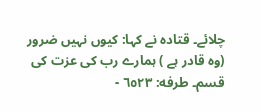چلائے۔ قتادہ نے کہا: کیوں نہیں ضرور (وہ قادر ہے ) ہمارے رب کی عزت کی قسم۔ طرفه: ٦٥٢٣ -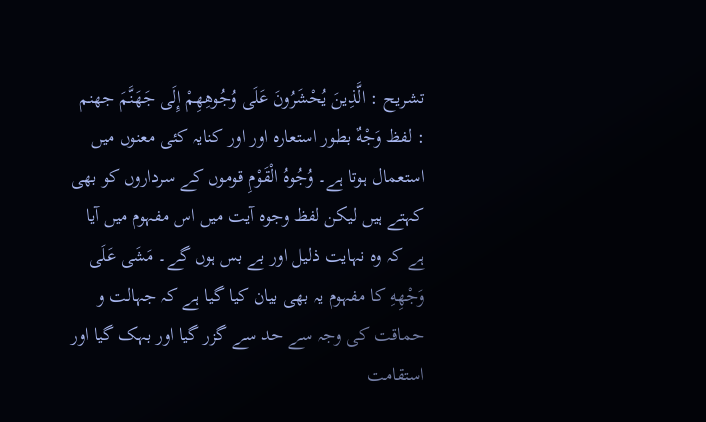تشریح : الَّذِينَ يُحْشَرُونَ عَلَى وُجُوهِهِمْ إِلَى جَهَنَّمَ جهنم : لفظ وَجْهٌ بطور استعارہ اور اور کنایہ کئی معنوں میں استعمال ہوتا ہے۔ وُجُوهُ الْقَوْمِ قوموں کے سرداروں کو بھی کہتے ہیں لیکن لفظ وجوہ آیت میں اس مفہوم میں آیا ہے کہ وہ نہایت ذلیل اور بے بس ہوں گے۔ مَشَى عَلَى وَجْهِهِ کا مفہوم یہ بھی بیان کیا گیا ہے کہ جہالت و حماقت کی وجہ سے حد سے گزر گیا اور بہک گیا اور استقامت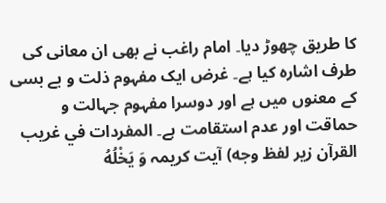کا طریق چھوڑ دیا۔ امام راغب نے بھی ان معانی کی طرف اشارہ کیا ہے۔ غرض ایک مفہوم ذلت و بے بسی کے معنوں میں ہے اور دوسرا مفہوم جہالت و حماقت اور عدم استقامت ہے۔ المفردات في غريب القرآن زیر لفظ وجه) آیت کریمہ وَ يَخْلُهُ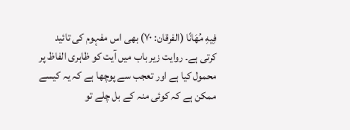فِيهِ مُهَانًا (الفرقان: ۷۰) بھی اس مفہوم کی تائید کرتی ہے۔ روایت زیر باب میں آیت کو ظاہری الفاظ پر محمول کیا ہے اور تعجب سے پوچھا ہے کہ یہ کیسے ممکن ہے کہ کوئی منہ کے بل چلے تو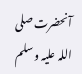آنحضرت صلی اللہ علیہ وسلم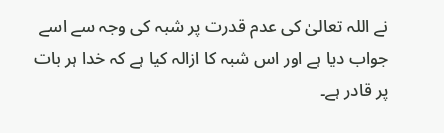نے اللہ تعالیٰ کی عدم قدرت پر شبہ کی وجہ سے اسے جواب دیا ہے اور اس شبہ کا ازالہ کیا ہے کہ خدا ہر بات پر قادر ہے۔